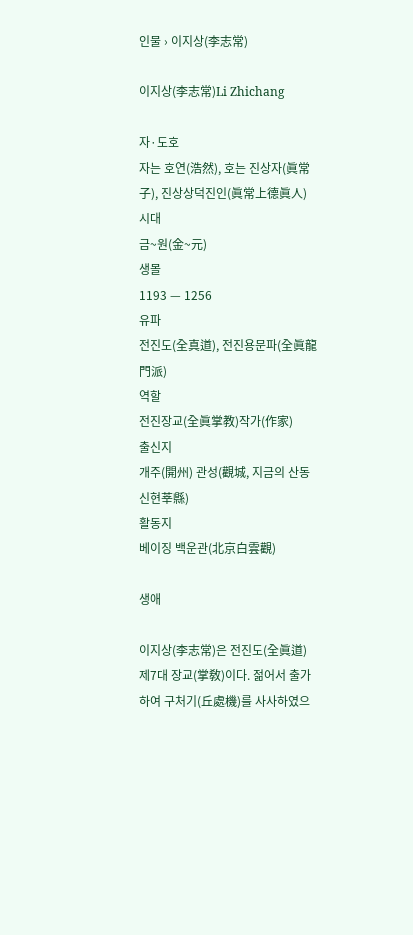인물 › 이지상(李志常)

이지상(李志常)Li Zhichang

자·도호
자는 호연(浩然), 호는 진상자(眞常子), 진상상덕진인(眞常上德眞人)
시대
금~원(金~元)
생몰
1193 — 1256
유파
전진도(全真道), 전진용문파(全眞龍門派)
역할
전진장교(全眞掌教)작가(作家)
출신지
개주(開州) 관성(觀城, 지금의 산동 신현莘縣)
활동지
베이징 백운관(北京白雲觀)

생애

이지상(李志常)은 전진도(全眞道) 제7대 장교(掌敎)이다. 젊어서 출가하여 구처기(丘處機)를 사사하였으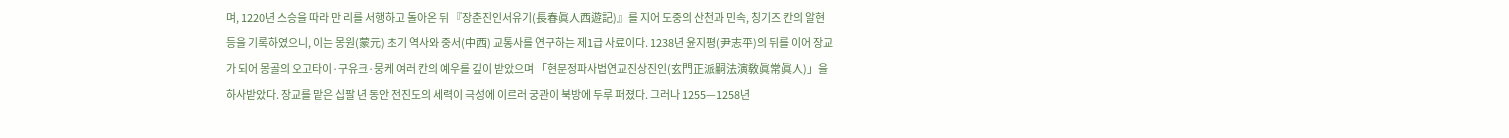며, 1220년 스승을 따라 만 리를 서행하고 돌아온 뒤 『장춘진인서유기(長春眞人西遊記)』를 지어 도중의 산천과 민속, 칭기즈 칸의 알현 등을 기록하였으니, 이는 몽원(蒙元) 초기 역사와 중서(中西) 교통사를 연구하는 제1급 사료이다. 1238년 윤지평(尹志平)의 뒤를 이어 장교가 되어 몽골의 오고타이·구유크·뭉케 여러 칸의 예우를 깊이 받았으며 「현문정파사법연교진상진인(玄門正派嗣法演敎眞常眞人)」을 하사받았다. 장교를 맡은 십팔 년 동안 전진도의 세력이 극성에 이르러 궁관이 북방에 두루 퍼졌다. 그러나 1255—1258년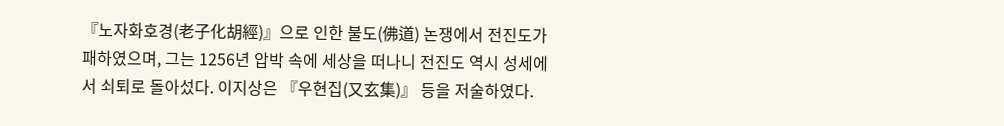『노자화호경(老子化胡經)』으로 인한 불도(佛道) 논쟁에서 전진도가 패하였으며, 그는 1256년 압박 속에 세상을 떠나니 전진도 역시 성세에서 쇠퇴로 돌아섰다. 이지상은 『우현집(又玄集)』 등을 저술하였다.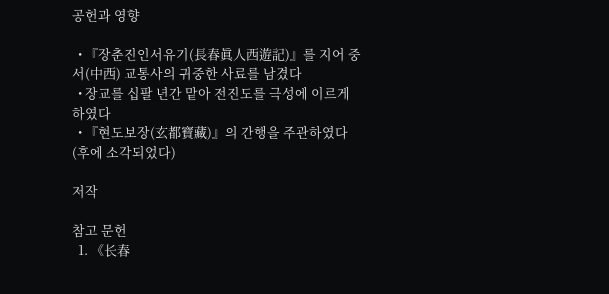공헌과 영향

  • 『장춘진인서유기(長春眞人西遊記)』를 지어 중서(中西) 교통사의 귀중한 사료를 남겼다
  • 장교를 십팔 년간 맡아 전진도를 극성에 이르게 하였다
  • 『현도보장(玄都寶藏)』의 간행을 주관하였다(후에 소각되었다)

저작

참고 문헌
  1. 《长春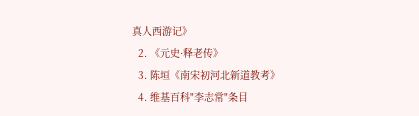真人西游记》
  2. 《元史·释老传》
  3. 陈垣《南宋初河北新道教考》
  4. 维基百科"李志常"条目